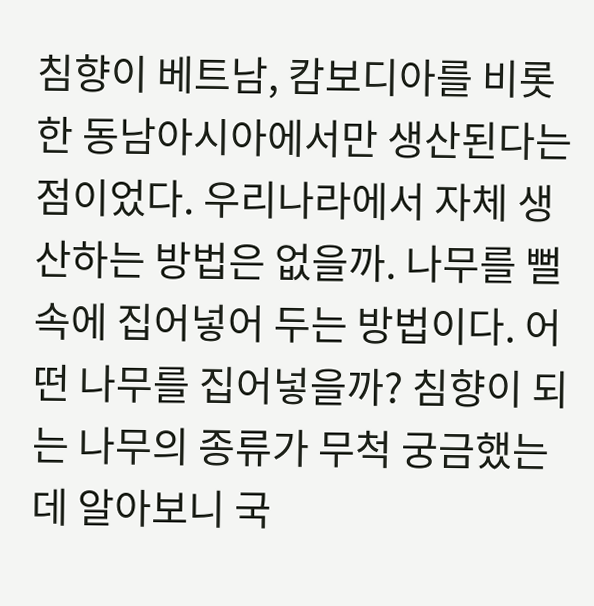침향이 베트남, 캄보디아를 비롯한 동남아시아에서만 생산된다는 점이었다. 우리나라에서 자체 생산하는 방법은 없을까. 나무를 뻘 속에 집어넣어 두는 방법이다. 어떤 나무를 집어넣을까? 침향이 되는 나무의 종류가 무척 궁금했는데 알아보니 국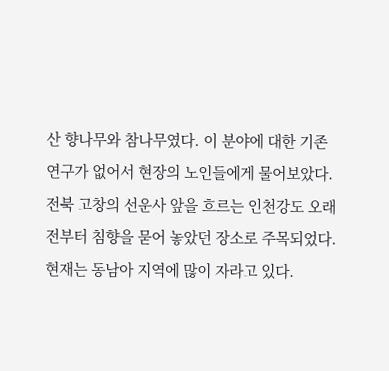산 향나무와 참나무였다. 이 분야에 대한 기존 연구가 없어서 현장의 노인들에게 물어보았다. 전북 고창의 선운사 앞을 흐르는 인천강도 오래전부터 침향을 묻어 놓았던 장소로 주목되었다. 현재는 동남아 지역에 많이 자라고 있다.